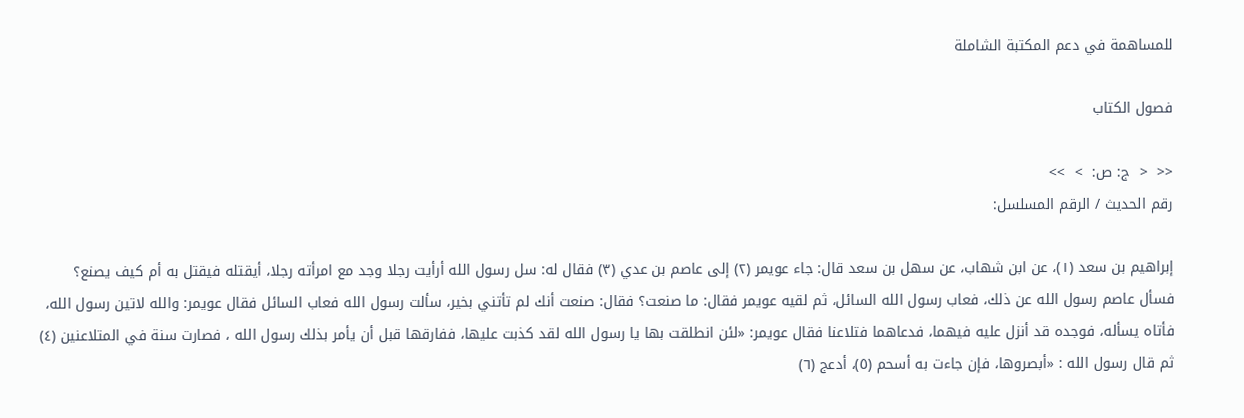للمساهمة في دعم المكتبة الشاملة

فصول الكتاب

<<  <  ج: ص:  >  >>
رقم الحديث / الرقم المسلسل:

إبراهيم بن سعد (١)، عن ابن شهاب، عن سهل بن سعد قال: جاء عويمر (٢) إلى عاصم بن عدي (٣) فقال له: سل رسول الله أرأيت رجلا وجد مع امرأته رجلا، أيقتله فيقتل به أم كيف يصنع؟ فسأل عاصم رسول الله عن ذلك، فعاب رسول الله السائل، ثم لقيه عويمر فقال: ما صنعت؟ فقال: صنعت أنك لم تأتني بخير، سألت رسول الله فعاب السائل فقال عويمر: والله لاتين رسول الله، فأتاه يسأله، فوجده قد أنزل عليه فيهما، فدعاهما فتلاعنا فقال عويمر: «لئن انطلقت بها يا رسول الله لقد كذبت عليها، ففارقها قبل أن يأمر بذلك رسول الله ، فصارت سنة في المتلاعنين (٤) ثم قال رسول الله : «أبصروها، فإن جاءت به أسحم (٥)، أدعج (٦)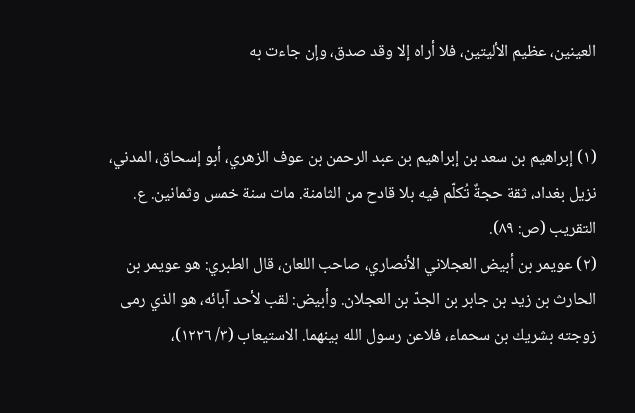العينين، عظيم الأليتين، فلا أراه إلا وقد صدق، وإن جاءت به


(١) إبراهيم بن سعد بن إبراهيم بن عبد الرحمن بن عوف الزهري، أبو إسحاق، المدني، نزيل بغداد، ثقة حجةٌ تُكلّم فيه بلا قادح من الثامنة. مات سنة خمس وثمانين. ع. التقريب (ص: ٨٩).
(٢) عويمر بن أبيض العجلاني الأنصاري، صاحب اللعان، قال الطبري: هو عويمر بن الحارث بن زيد بن جابر بن الجدّ بن العجلان. وأبيض: لقب لأحد آبائه، هو الذي رمى زوجته بشريك بن سحماء، فلاعن رسول الله بينهما. الاستيعاب (٣/ ١٢٢٦)،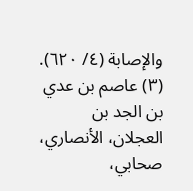والإصابة (٤/ ٦٢٠).
(٣) عاصم بن عدي بن الجد بن العجلان، الأنصاري، صحابي،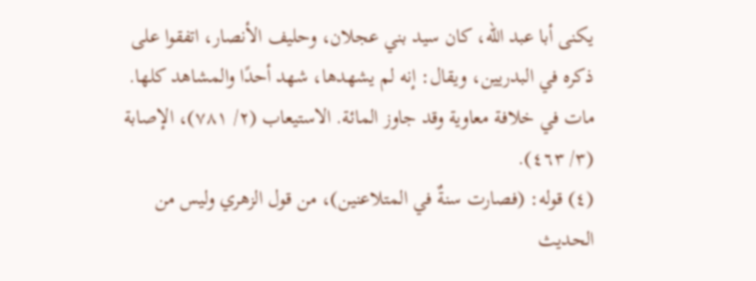يكنى أبا عبد الله، كان سيد بني عجلان، وحليف الأنصار، اتفقوا على ذكره في البدريين، ويقال: إنه لم يشهدها، شهد أحدًا والمشاهد كلها. مات في خلافة معاوية وقد جاوز المائة. الاستيعاب (٢/ ٧٨١)، الإصابة (٣/ ٤٦٣).
(٤) قوله: (فصارت سنةٌ في المتلاعنين)، من قول الزهري وليس من الحديث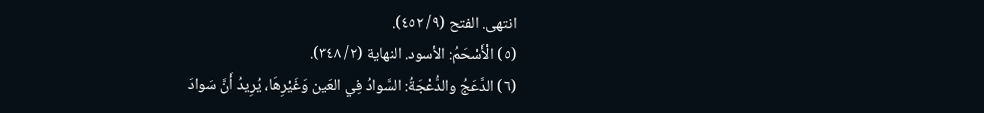انتهى. الفتح (٩/ ٤٥٢).
(٥) الْأَسْحَمُ: الأسود. النهاية (٢/ ٣٤٨).
(٦) الدَّعَجُ والدُّعْجَةُ: السَّوادُ فِي العَين وَغَيْرِهَا، يُرِيدُ أَنَّ سَوادَ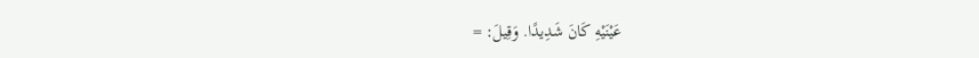عَيْنَيْهِ كَانَ شَدِيدًا. وَقِيلَ: =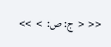<<  <  ج: ص:  >  >>